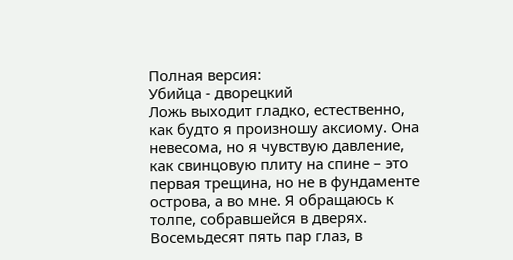Полная версия:
Убийца - дворецкий
Ложь выходит гладко, естественно, как будто я произношу аксиому. Она невесома, но я чувствую давление, как свинцовую плиту на спине – это первая трещина, но не в фундаменте острова, а во мне. Я обращаюсь к толпе, собравшейся в дверях. Восемьдесят пять пар глаз, в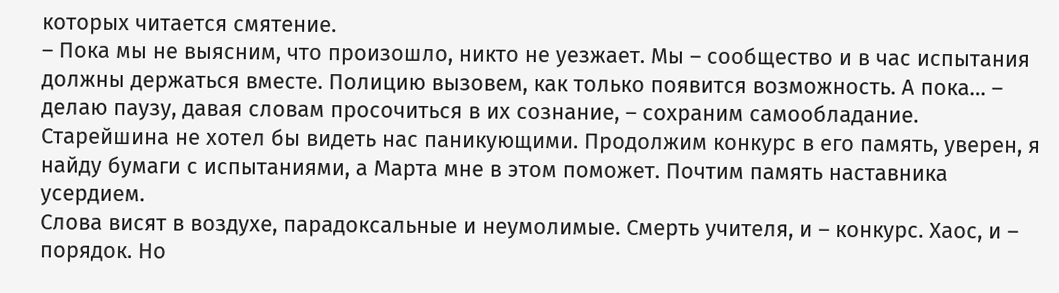которых читается смятение.
– Пока мы не выясним, что произошло, никто не уезжает. Мы – сообщество и в час испытания должны держаться вместе. Полицию вызовем, как только появится возможность. А пока… – делаю паузу, давая словам просочиться в их сознание, – сохраним самообладание. Старейшина не хотел бы видеть нас паникующими. Продолжим конкурс в его память, уверен, я найду бумаги с испытаниями, а Марта мне в этом поможет. Почтим память наставника усердием.
Слова висят в воздухе, парадоксальные и неумолимые. Смерть учителя, и – конкурс. Хаос, и – порядок. Но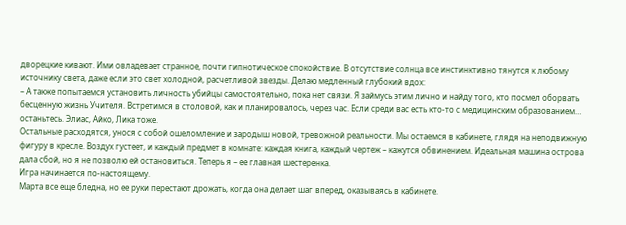дворецкие кивают. Ими овладевает странное, почти гипнотическое спокойствие. В отсутствие солнца все инстинктивно тянутся к любому источнику света, даже если это свет холодной, расчетливой звезды. Делаю медленный глубокий вдох:
– А также попытаемся установить личность убийцы самостоятельно, пока нет связи. Я займусь этим лично и найду того, кто посмел оборвать бесценную жизнь Учителя. Встретимся в столовой, как и планировалось, через час. Если среди вас есть кто-то с медицинским образованием… останьтесь. Элиас, Айко, Лика тоже.
Остальные расходятся, унося с собой ошеломление и зародыш новой, тревожной реальности. Мы остаемся в кабинете, глядя на неподвижную фигуру в кресле. Воздух густеет, и каждый предмет в комнате: каждая книга, каждый чертеж – кажутся обвинением. Идеальная машина острова дала сбой, но я не позволю ей остановиться. Теперь я – ее главная шестеренка.
Игра начинается по-настоящему.
Марта все еще бледна, но ее руки перестают дрожать, когда она делает шаг вперед, оказываясь в кабинете.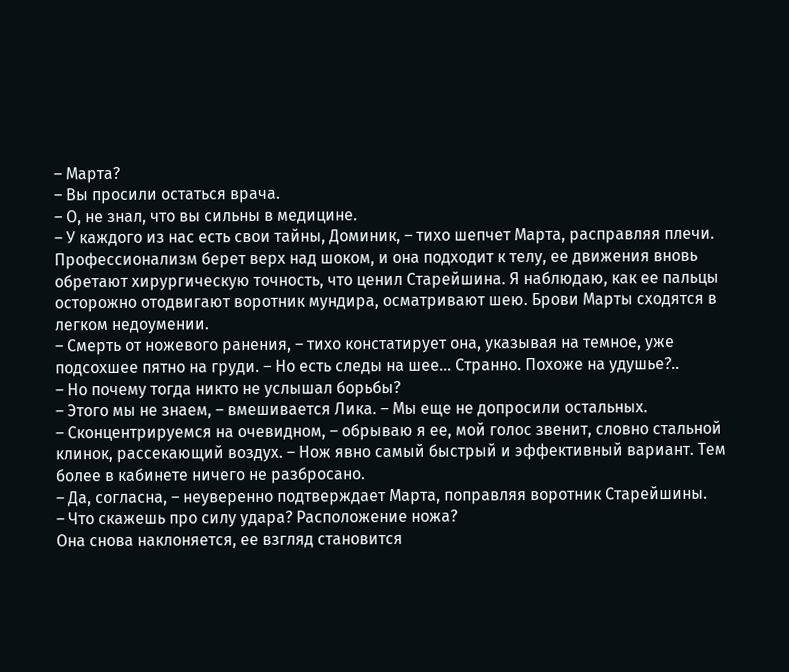– Марта?
– Вы просили остаться врача.
– О, не знал, что вы сильны в медицине.
– У каждого из нас есть свои тайны, Доминик, – тихо шепчет Марта, расправляя плечи.
Профессионализм берет верх над шоком, и она подходит к телу, ее движения вновь обретают хирургическую точность, что ценил Старейшина. Я наблюдаю, как ее пальцы осторожно отодвигают воротник мундира, осматривают шею. Брови Марты сходятся в легком недоумении.
– Смерть от ножевого ранения, – тихо констатирует она, указывая на темное, уже подсохшее пятно на груди. – Но есть следы на шее… Странно. Похоже на удушье?..
– Но почему тогда никто не услышал борьбы?
– Этого мы не знаем, – вмешивается Лика. – Мы еще не допросили остальных.
– Сконцентрируемся на очевидном, – обрываю я ее, мой голос звенит, словно стальной клинок, рассекающий воздух. – Нож явно самый быстрый и эффективный вариант. Тем более в кабинете ничего не разбросано.
– Да, согласна, – неуверенно подтверждает Марта, поправляя воротник Старейшины.
– Что скажешь про силу удара? Расположение ножа?
Она снова наклоняется, ее взгляд становится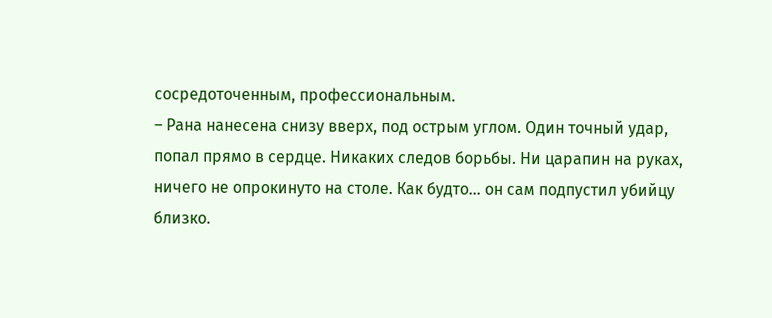сосредоточенным, профессиональным.
– Рана нанесена снизу вверх, под острым углом. Один точный удар, попал прямо в сердце. Никаких следов борьбы. Ни царапин на руках, ничего не опрокинуто на столе. Как будто… он сам подпустил убийцу близко.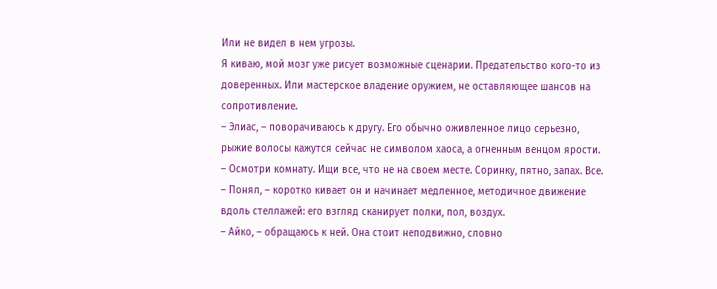Или не видел в нем угрозы.
Я киваю, мой мозг уже рисует возможные сценарии. Предательство кого-то из доверенных. Или мастерское владение оружием, не оставляющее шансов на сопротивление.
– Элиас, – поворачиваюсь к другу. Его обычно оживленное лицо серьезно, рыжие волосы кажутся сейчас не символом хаоса, а огненным венцом ярости. – Осмотри комнату. Ищи все, что не на своем месте. Соринку, пятно, запах. Все.
– Понял, – коротко кивает он и начинает медленное, методичное движение вдоль стеллажей: его взгляд сканирует полки, пол, воздух.
– Айко, – обращаюсь к ней. Она стоит неподвижно, словно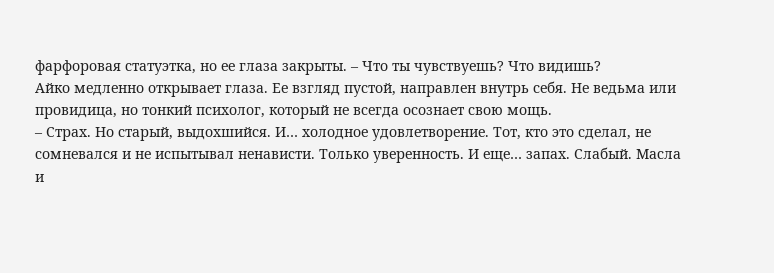фарфоровая статуэтка, но ее глаза закрыты. – Что ты чувствуешь? Что видишь?
Айко медленно открывает глаза. Ее взгляд пустой, направлен внутрь себя. Не ведьма или провидица, но тонкий психолог, который не всегда осознает свою мощь.
– Страх. Но старый, выдохшийся. И… холодное удовлетворение. Тот, кто это сделал, не сомневался и не испытывал ненависти. Только уверенность. И еще… запах. Слабый. Масла и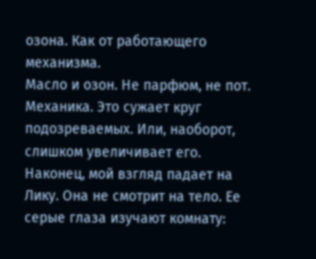озона. Как от работающего механизма.
Масло и озон. Не парфюм, не пот. Механика. Это сужает круг подозреваемых. Или, наоборот, слишком увеличивает его. Наконец, мой взгляд падает на Лику. Она не смотрит на тело. Ее серые глаза изучают комнату: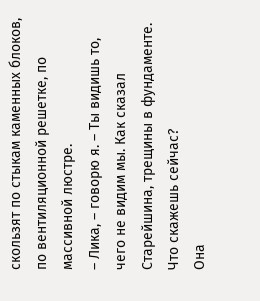скользят по стыкам каменных блоков, по вентиляционной решетке, по массивной люстре.
– Лика, – говорю я. – Ты видишь то, чего не видим мы. Как сказал Старейшина, трещины в фундаменте. Что скажешь сейчас?
Она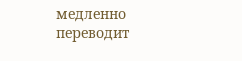медленно переводит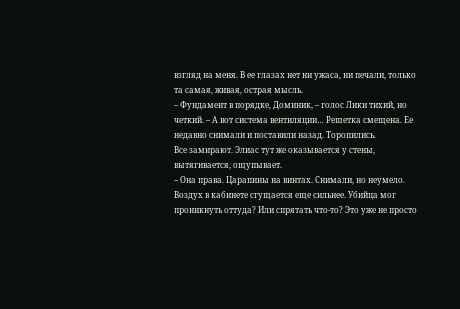взгляд на меня. В ее глазах нет ни ужаса, ни печали, только та самая, живая, острая мысль.
– Фундамент в порядке, Доминик, – голос Лики тихий, но четкий. – А вот система вентиляции… Решетка смещена. Ее недавно снимали и поставили назад. Торопились.
Все замирают. Элиас тут же оказывается у стены, вытягивается, ощупывает.
– Она права. Царапины на винтах. Снимали, но неумело.
Воздух в кабинете сгущается еще сильнее. Убийца мог проникнуть оттуда? Или спрятать что-то? Это уже не просто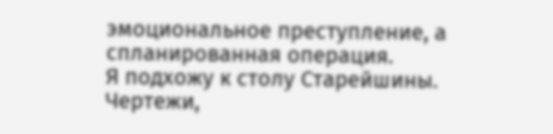эмоциональное преступление, а спланированная операция.
Я подхожу к столу Старейшины. Чертежи,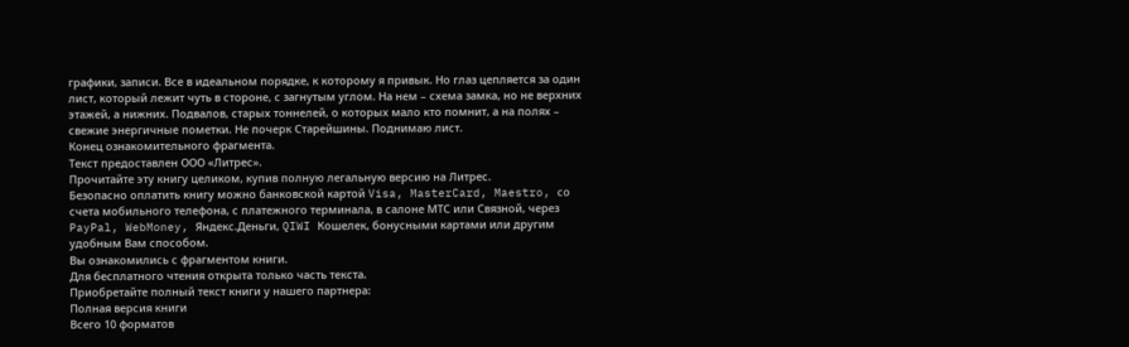графики, записи. Все в идеальном порядке, к которому я привык. Но глаз цепляется за один лист, который лежит чуть в стороне, с загнутым углом. На нем – схема замка, но не верхних этажей, а нижних. Подвалов, старых тоннелей, о которых мало кто помнит, а на полях – свежие энергичные пометки. Не почерк Старейшины. Поднимаю лист.
Конец ознакомительного фрагмента.
Текст предоставлен ООО «Литрес».
Прочитайте эту книгу целиком, купив полную легальную версию на Литрес.
Безопасно оплатить книгу можно банковской картой Visa, MasterCard, Maestro, со счета мобильного телефона, с платежного терминала, в салоне МТС или Связной, через PayPal, WebMoney, Яндекс.Деньги, QIWI Кошелек, бонусными картами или другим удобным Вам способом.
Вы ознакомились с фрагментом книги.
Для бесплатного чтения открыта только часть текста.
Приобретайте полный текст книги у нашего партнера:
Полная версия книги
Всего 10 форматов